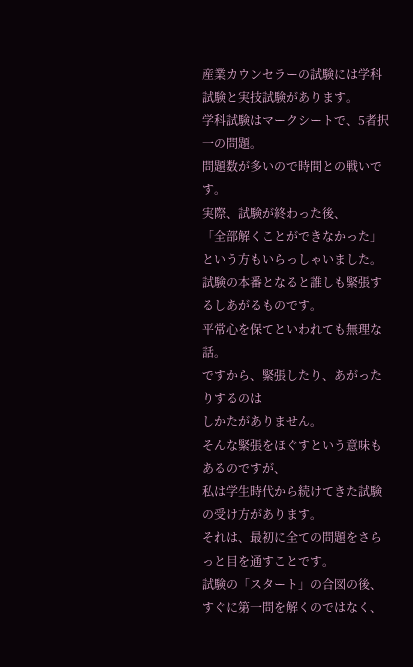産業カウンセラーの試験には学科試験と実技試験があります。
学科試験はマークシートで、5者択一の問題。
問題数が多いので時間との戦いです。
実際、試験が終わった後、
「全部解くことができなかった」
という方もいらっしゃいました。
試験の本番となると誰しも緊張するしあがるものです。
平常心を保てといわれても無理な話。
ですから、緊張したり、あがったりするのは
しかたがありません。
そんな緊張をほぐすという意味もあるのですが、
私は学生時代から続けてきた試験の受け方があります。
それは、最初に全ての問題をさらっと目を通すことです。
試験の「スタート」の合図の後、
すぐに第一問を解くのではなく、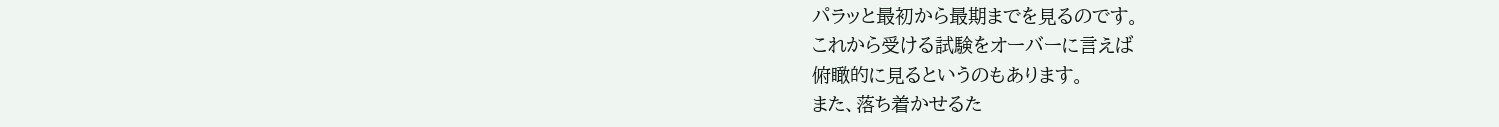パラッと最初から最期までを見るのです。
これから受ける試験をオーバーに言えば
俯瞰的に見るというのもあります。
また、落ち着かせるた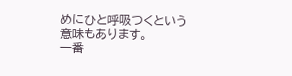めにひと呼吸つくという
意味もあります。
一番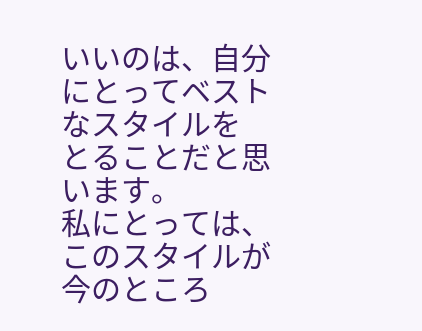いいのは、自分にとってベストなスタイルを
とることだと思います。
私にとっては、このスタイルが今のところ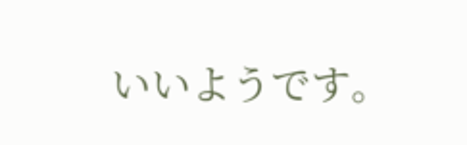いいようです。